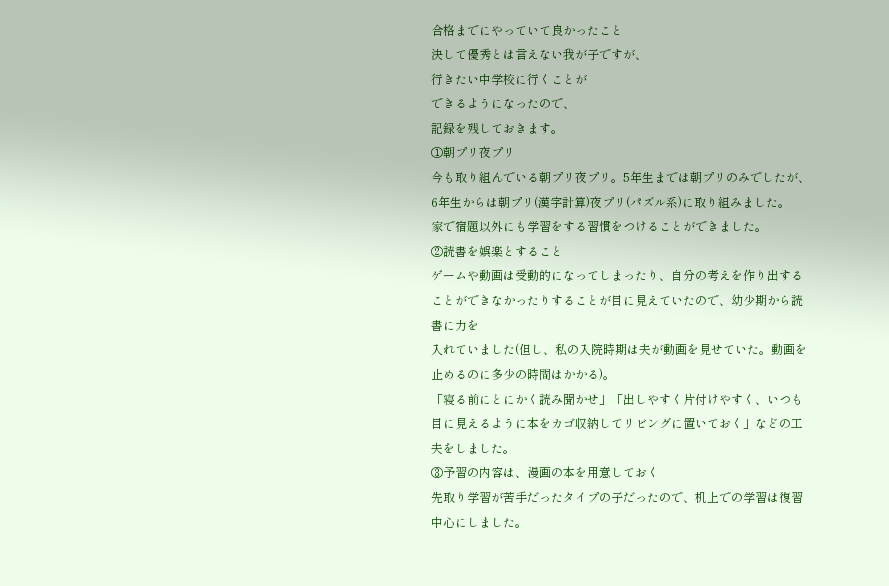合格までにやっていて良かったこと
決して優秀とは言えない我が子ですが、
行きたい中学校に行くことが
できるようになったので、
記録を残しておきます。
①朝プリ夜プリ
今も取り組んでいる朝プリ夜プリ。5年生までは朝プリのみでしたが、6年生からは朝プリ(漢字計算)夜プリ(パズル系)に取り組みました。
家で宿題以外にも学習をする習慣をつけることができました。
②読書を娯楽とすること
ゲームや動画は受動的になってしまったり、自分の考えを作り出することができなかったりすることが目に見えていたので、幼少期から読書に力を
入れていました(但し、私の入院時期は夫が動画を見せていた。動画を止めるのに多少の時間はかかる)。
「寝る前にとにかく読み聞かせ」「出しやすく片付けやすく、いつも目に見えるように本をカゴ収納してリビングに置いておく」などの工夫をしました。
③予習の内容は、漫画の本を用意しておく
先取り学習が苦手だったタイプの子だったので、机上での学習は復習中心にしました。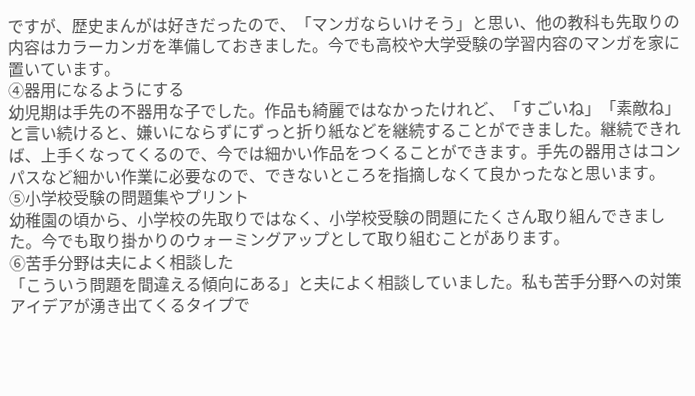ですが、歴史まんがは好きだったので、「マンガならいけそう」と思い、他の教科も先取りの内容はカラーカンガを準備しておきました。今でも高校や大学受験の学習内容のマンガを家に置いています。
④器用になるようにする
幼児期は手先の不器用な子でした。作品も綺麗ではなかったけれど、「すごいね」「素敵ね」と言い続けると、嫌いにならずにずっと折り紙などを継続することができました。継続できれば、上手くなってくるので、今では細かい作品をつくることができます。手先の器用さはコンパスなど細かい作業に必要なので、できないところを指摘しなくて良かったなと思います。
⑤小学校受験の問題集やプリント
幼稚園の頃から、小学校の先取りではなく、小学校受験の問題にたくさん取り組んできました。今でも取り掛かりのウォーミングアップとして取り組むことがあります。
⑥苦手分野は夫によく相談した
「こういう問題を間違える傾向にある」と夫によく相談していました。私も苦手分野への対策アイデアが湧き出てくるタイプで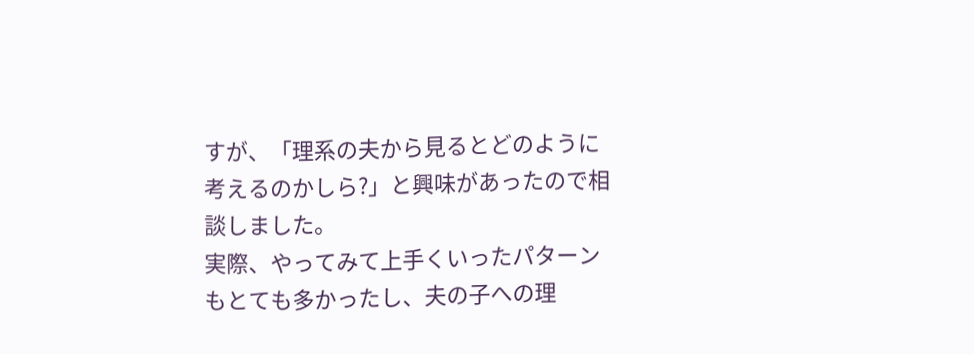すが、「理系の夫から見るとどのように考えるのかしら?」と興味があったので相談しました。
実際、やってみて上手くいったパターンもとても多かったし、夫の子への理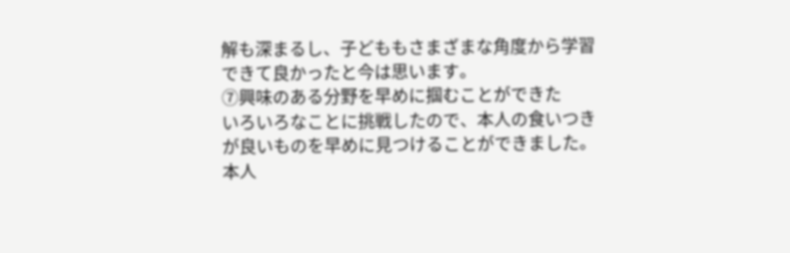解も深まるし、子どももさまざまな角度から学習できて良かったと今は思います。
⑦興味のある分野を早めに掴むことができた
いろいろなことに挑戦したので、本人の食いつきが良いものを早めに見つけることができました。
本人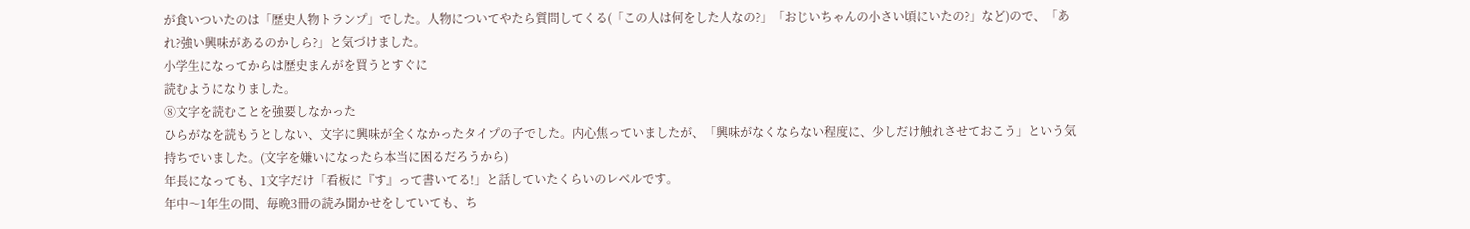が食いついたのは「歴史人物トランプ」でした。人物についてやたら質問してくる(「この人は何をした人なの?」「おじいちゃんの小さい頃にいたの?」など)ので、「あれ?強い興味があるのかしら?」と気づけました。
小学生になってからは歴史まんがを買うとすぐに
読むようになりました。
⑧文字を読むことを強要しなかった
ひらがなを読もうとしない、文字に興味が全くなかったタイプの子でした。内心焦っていましたが、「興味がなくならない程度に、少しだけ触れさせておこう」という気持ちでいました。(文字を嫌いになったら本当に困るだろうから)
年長になっても、1文字だけ「看板に『す』って書いてる!」と話していたくらいのレベルです。
年中〜1年生の間、毎晩3冊の読み聞かせをしていても、ち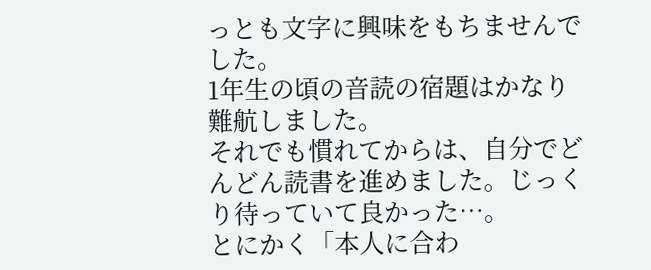っとも文字に興味をもちませんでした。
1年生の頃の音読の宿題はかなり難航しました。
それでも慣れてからは、自分でどんどん読書を進めました。じっくり待っていて良かった…。
とにかく「本人に合わ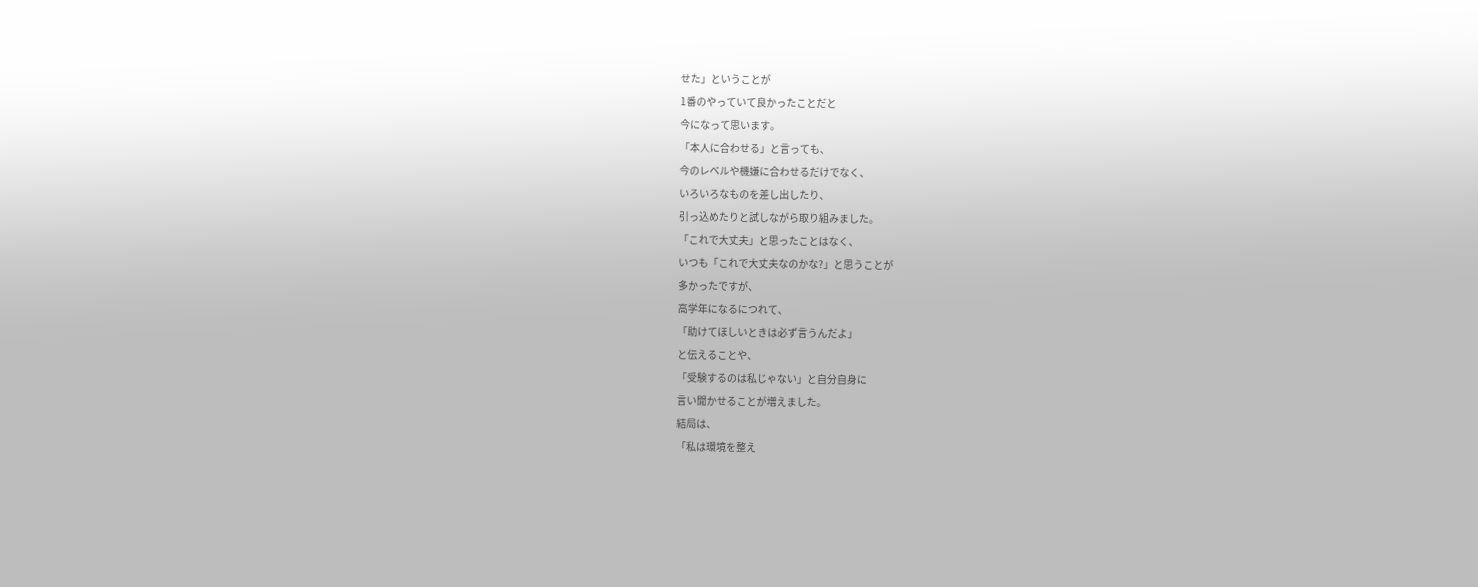せた」ということが
1番のやっていて良かったことだと
今になって思います。
「本人に合わせる」と言っても、
今のレベルや機嫌に合わせるだけでなく、
いろいろなものを差し出したり、
引っ込めたりと試しながら取り組みました。
「これで大丈夫」と思ったことはなく、
いつも「これで大丈夫なのかな?」と思うことが
多かったですが、
高学年になるにつれて、
「助けてほしいときは必ず言うんだよ」
と伝えることや、
「受験するのは私じゃない」と自分自身に
言い聞かせることが増えました。
結局は、
「私は環境を整え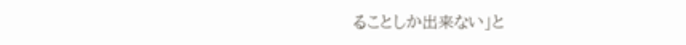ることしか出来ない」と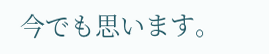今でも思います。